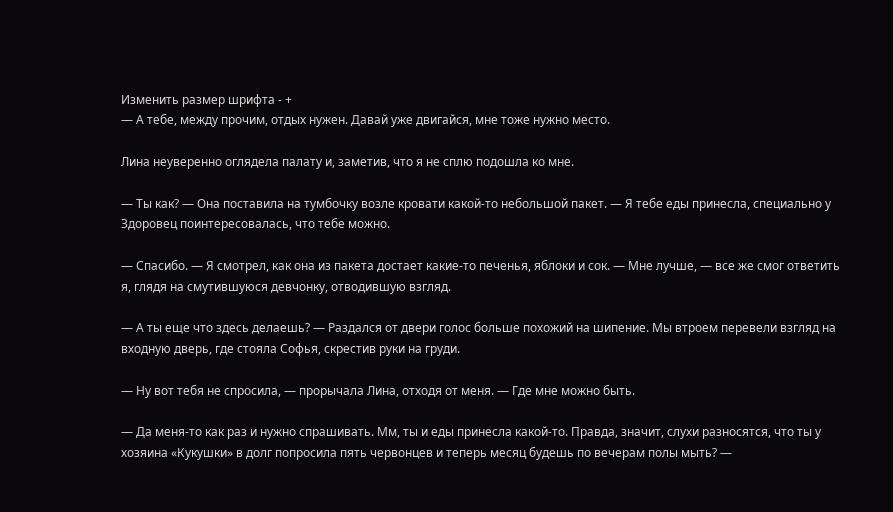Изменить размер шрифта - +
— А тебе, между прочим, отдых нужен. Давай уже двигайся, мне тоже нужно место.

Лина неуверенно оглядела палату и, заметив, что я не сплю подошла ко мне.

— Ты как? — Она поставила на тумбочку возле кровати какой-то небольшой пакет. — Я тебе еды принесла, специально у Здоровец поинтересовалась, что тебе можно.

— Спасибо. — Я смотрел, как она из пакета достает какие-то печенья, яблоки и сок. — Мне лучше, — все же смог ответить я, глядя на смутившуюся девчонку, отводившую взгляд.

— А ты еще что здесь делаешь? — Раздался от двери голос больше похожий на шипение. Мы втроем перевели взгляд на входную дверь, где стояла Софья, скрестив руки на груди.

— Ну вот тебя не спросила, — прорычала Лина, отходя от меня. — Где мне можно быть.

— Да меня-то как раз и нужно спрашивать. Мм, ты и еды принесла какой-то. Правда, значит, слухи разносятся, что ты у хозяина «Кукушки» в долг попросила пять червонцев и теперь месяц будешь по вечерам полы мыть? —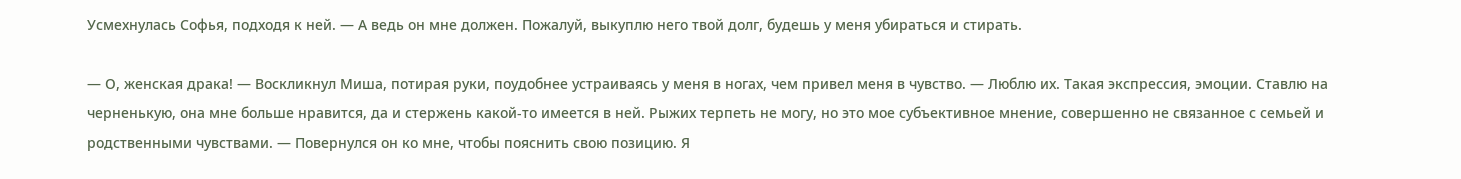Усмехнулась Софья, подходя к ней. — А ведь он мне должен. Пожалуй, выкуплю него твой долг, будешь у меня убираться и стирать.

— О, женская драка! — Воскликнул Миша, потирая руки, поудобнее устраиваясь у меня в ногах, чем привел меня в чувство. — Люблю их. Такая экспрессия, эмоции. Ставлю на черненькую, она мне больше нравится, да и стержень какой-то имеется в ней. Рыжих терпеть не могу, но это мое субъективное мнение, совершенно не связанное с семьей и родственными чувствами. — Повернулся он ко мне, чтобы пояснить свою позицию. Я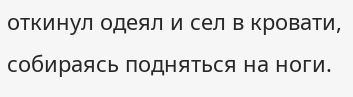откинул одеял и сел в кровати, собираясь подняться на ноги.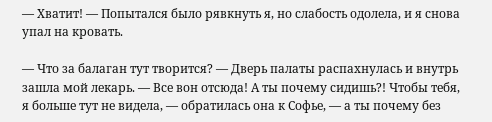— Хватит! — Попытался было рявкнуть я, но слабость одолела, и я снова упал на кровать.

— Что за балаган тут творится? — Дверь палаты распахнулась и внутрь зашла мой лекарь. — Все вон отсюда! А ты почему сидишь?! Чтобы тебя, я больше тут не видела, — обратилась она к Софье, — а ты почему без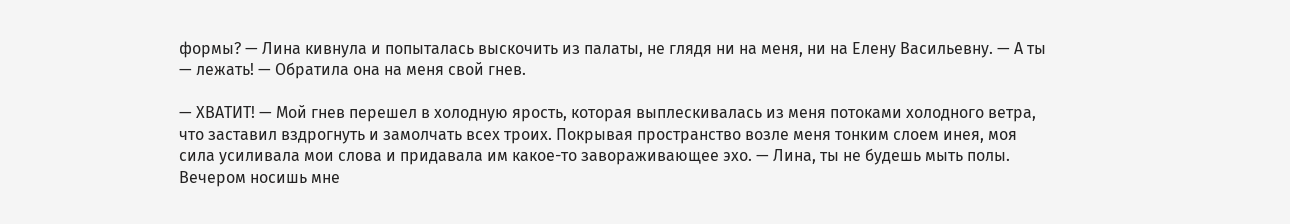формы? — Лина кивнула и попыталась выскочить из палаты, не глядя ни на меня, ни на Елену Васильевну. — А ты — лежать! — Обратила она на меня свой гнев.

— ХВАТИТ! — Мой гнев перешел в холодную ярость, которая выплескивалась из меня потоками холодного ветра, что заставил вздрогнуть и замолчать всех троих. Покрывая пространство возле меня тонким слоем инея, моя сила усиливала мои слова и придавала им какое-то завораживающее эхо. — Лина, ты не будешь мыть полы. Вечером носишь мне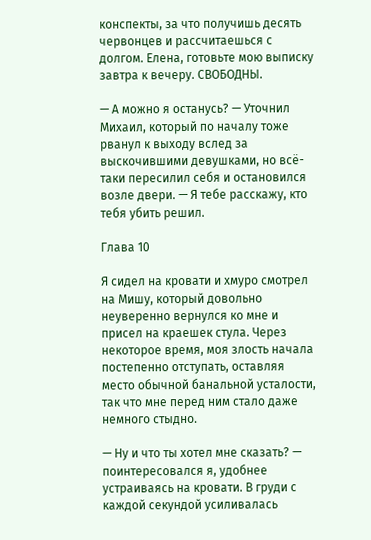конспекты, за что получишь десять червонцев и рассчитаешься с долгом. Елена, готовьте мою выписку завтра к вечеру. СВОБОДНЫ.

— А можно я останусь? — Уточнил Михаил, который по началу тоже рванул к выходу вслед за выскочившими девушками, но всё-таки пересилил себя и остановился возле двери. — Я тебе расскажу, кто тебя убить решил.

Глава 10

Я сидел на кровати и хмуро смотрел на Мишу, который довольно неуверенно вернулся ко мне и присел на краешек стула. Через некоторое время, моя злость начала постепенно отступать, оставляя место обычной банальной усталости, так что мне перед ним стало даже немного стыдно.

— Ну и что ты хотел мне сказать? — поинтересовался я, удобнее устраиваясь на кровати. В груди с каждой секундой усиливалась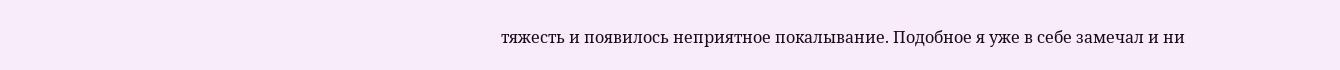тяжесть и появилось неприятное покалывание. Подобное я уже в себе замечал и ни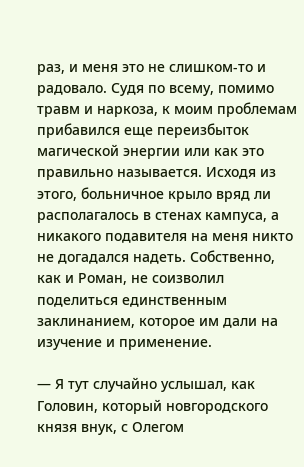раз, и меня это не слишком-то и радовало. Судя по всему, помимо травм и наркоза, к моим проблемам прибавился еще переизбыток магической энергии или как это правильно называется. Исходя из этого, больничное крыло вряд ли располагалось в стенах кампуса, а никакого подавителя на меня никто не догадался надеть. Собственно, как и Роман, не соизволил поделиться единственным заклинанием, которое им дали на изучение и применение.

— Я тут случайно услышал, как Головин, который новгородского князя внук, с Олегом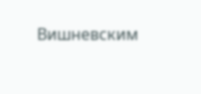Вишневским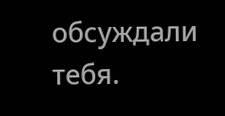обсуждали тебя.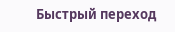Быстрый переход